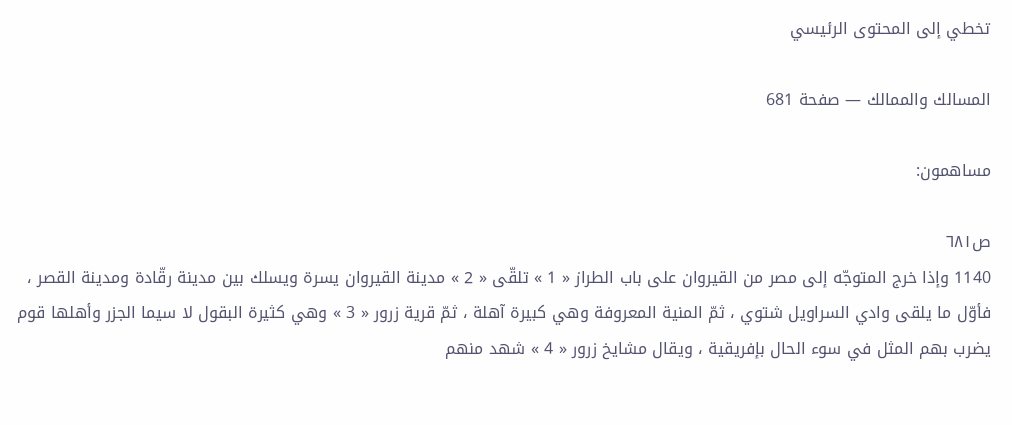تخطي إلى المحتوى الرئيسي

المسالك والممالك — صفحة 681

مساهمون:

ص٦٨١
1140 وإذا خرج المتوجّه إلى مصر من القيروان على باب الطراز « 1 » تلقّى « 2 » مدينة القيروان يسرة ويسلك بين مدينة رقّادة ومدينة القصر ، فأوّل ما يلقى وادي السراويل شتوي ، ثمّ المنية المعروفة وهي كبيرة آهلة ، ثمّ قرية زرور « 3 » وهي كثيرة البقول لا سيما الجزر وأهلها قوم يضرب بهم المثل في سوء الحال بإفريقية ، ويقال مشايخ زرور « 4 » شهد منهم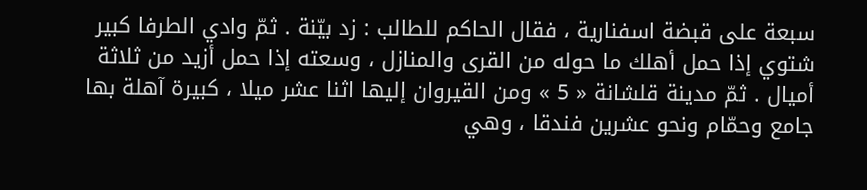سبعة على قبضة اسفنارية ، فقال الحاكم للطالب : زد بيّنة . ثمّ وادي الطرفا كبير شتوي إذا حمل أهلك ما حوله من القرى والمنازل ، وسعته إذا حمل أزيد من ثلاثة أميال . ثمّ مدينة قلشانة « 5 » ومن القيروان إليها اثنا عشر ميلا ، كبيرة آهلة بها جامع وحمّام ونحو عشرين فندقا ، وهي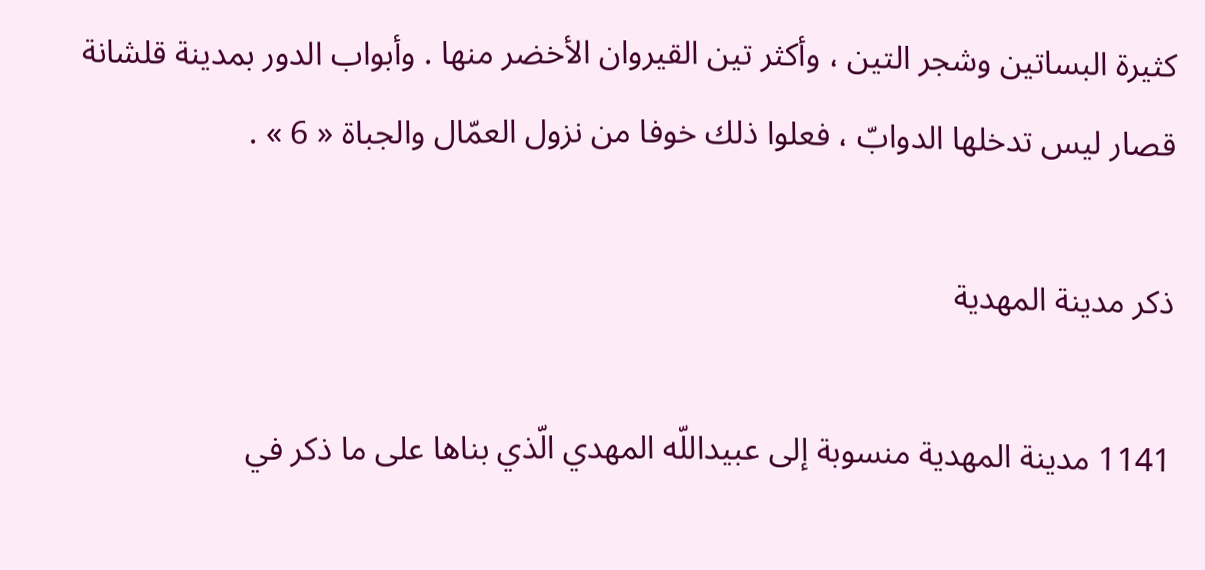كثيرة البساتين وشجر التين ، وأكثر تين القيروان الأخضر منها . وأبواب الدور بمدينة قلشانة قصار ليس تدخلها الدوابّ ، فعلوا ذلك خوفا من نزول العمّال والجباة « 6 » .

ذكر مدينة المهدية

1141 مدينة المهدية منسوبة إلى عبيداللّه المهدي الّذي بناها على ما ذكر في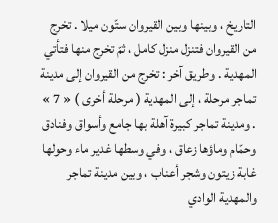التاريخ ، وبينها وبين القيروان ستّون ميلا . تخرج من القيروان فتنزل منزل كامل ، ثمّ تخرج منها فتأتي المهدية . وطريق آخر : تخرج من القيروان إلى مدينة تماجر مرحلة ، إلى المهدية ( مرحلة أخرى ) « 7 » . ومدينة تماجر كبيرة آهلة بها جامع وأسواق وفنادق وحمّام وماؤها زعاق ، وفي وسطها غدير ماء وحولها غابة زيتون وشجر أعناب ، وبين مدينة تماجر والمهدية الوادي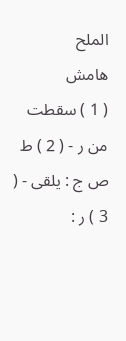الملح
هامش
( 1 ) سقطت من ر - ( 2 ) ط ص ج : يلقى - ( 3 ) ر :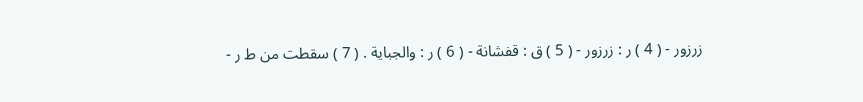زرزور - ( 4 ) ر : زرزور - ( 5 ) ق : قفشانة - ( 6 ) ر : والجباية . ( 7 ) سقطت من ط ر -